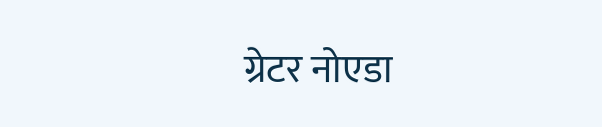ग्रेटर नोएडा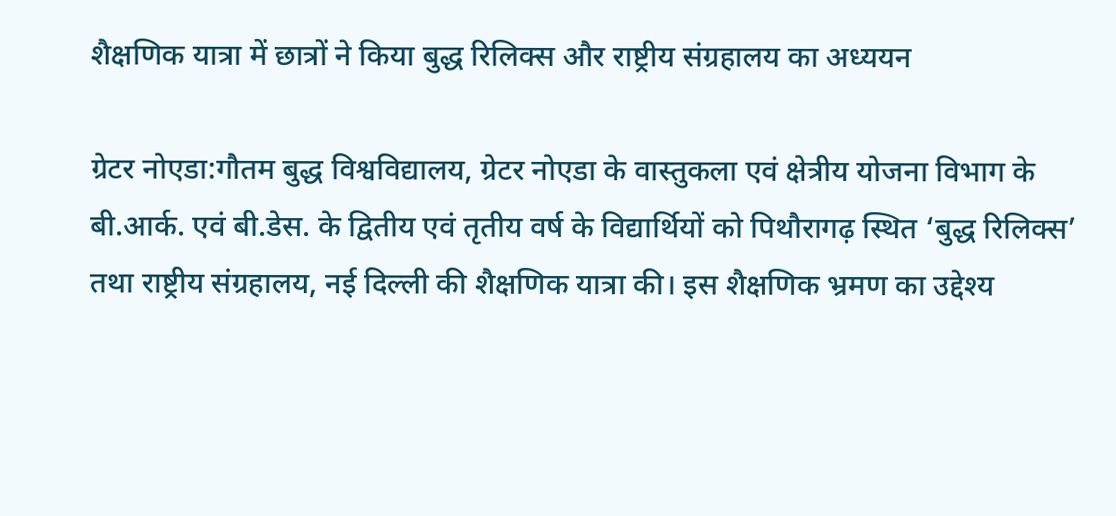शैक्षणिक यात्रा में छात्रों ने किया बुद्ध रिलिक्स और राष्ट्रीय संग्रहालय का अध्ययन

ग्रेटर नोएडा:गौतम बुद्ध विश्वविद्यालय, ग्रेटर नोएडा के वास्तुकला एवं क्षेत्रीय योजना विभाग के बी.आर्क. एवं बी.डेस. के द्वितीय एवं तृतीय वर्ष के विद्यार्थियों को पिथौरागढ़ स्थित ‘बुद्ध रिलिक्स’ तथा राष्ट्रीय संग्रहालय, नई दिल्ली की शैक्षणिक यात्रा की। इस शैक्षणिक भ्रमण का उद्देश्य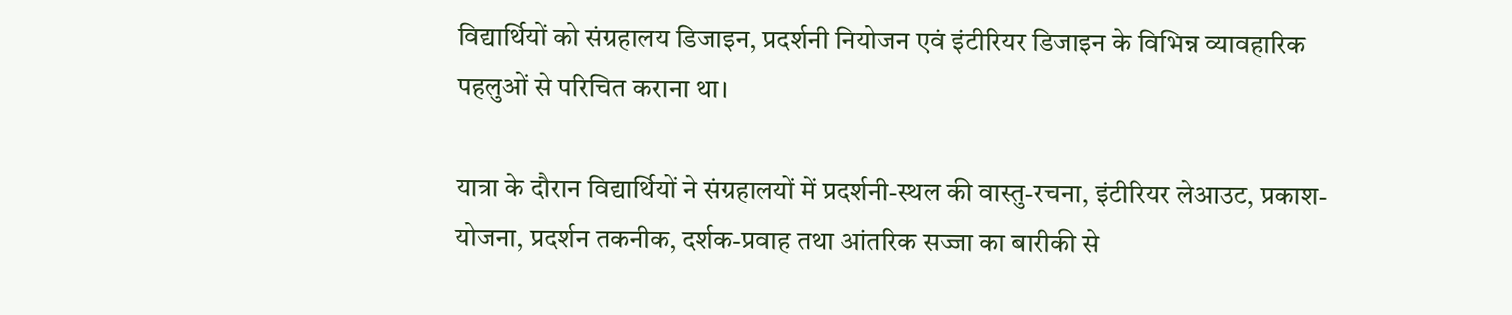विद्यार्थियों को संग्रहालय डिजाइन, प्रदर्शनी नियोजन एवं इंटीरियर डिजाइन के विभिन्न व्यावहारिक पहलुओं से परिचित कराना था।

यात्रा के दौरान विद्यार्थियों ने संग्रहालयों में प्रदर्शनी-स्थल की वास्तु-रचना, इंटीरियर लेआउट, प्रकाश-योजना, प्रदर्शन तकनीक, दर्शक-प्रवाह तथा आंतरिक सज्जा का बारीकी से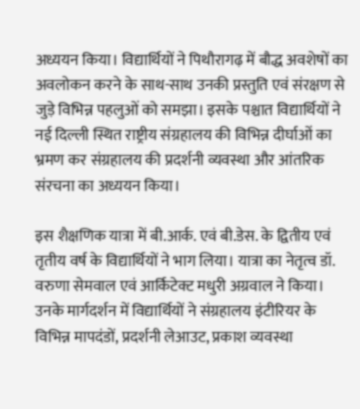अध्ययन किया। विद्यार्थियों ने पिथौरागढ़ में बौद्ध अवशेषों का अवलोकन करने के साथ-साथ उनकी प्रस्तुति एवं संरक्षण से जुड़े विभिन्न पहलुओं को समझा। इसके पश्चात विद्यार्थियों ने नई दिल्ली स्थित राष्ट्रीय संग्रहालय की विभिन्न दीर्घाओं का भ्रमण कर संग्रहालय की प्रदर्शनी व्यवस्था और आंतरिक संरचना का अध्ययन किया।

इस शैक्षणिक यात्रा में बी.आर्क. एवं बी.डेस. के द्वितीय एवं तृतीय वर्ष के विद्यार्थियों ने भाग लिया। यात्रा का नेतृत्व डॉ. वरुणा सेमवाल एवं आर्किटेक्ट मधुरी अग्रवाल ने किया। उनके मार्गदर्शन में विद्यार्थियों ने संग्रहालय इंटीरियर के विभिन्न मापदंडों, प्रदर्शनी लेआउट, प्रकाश व्यवस्था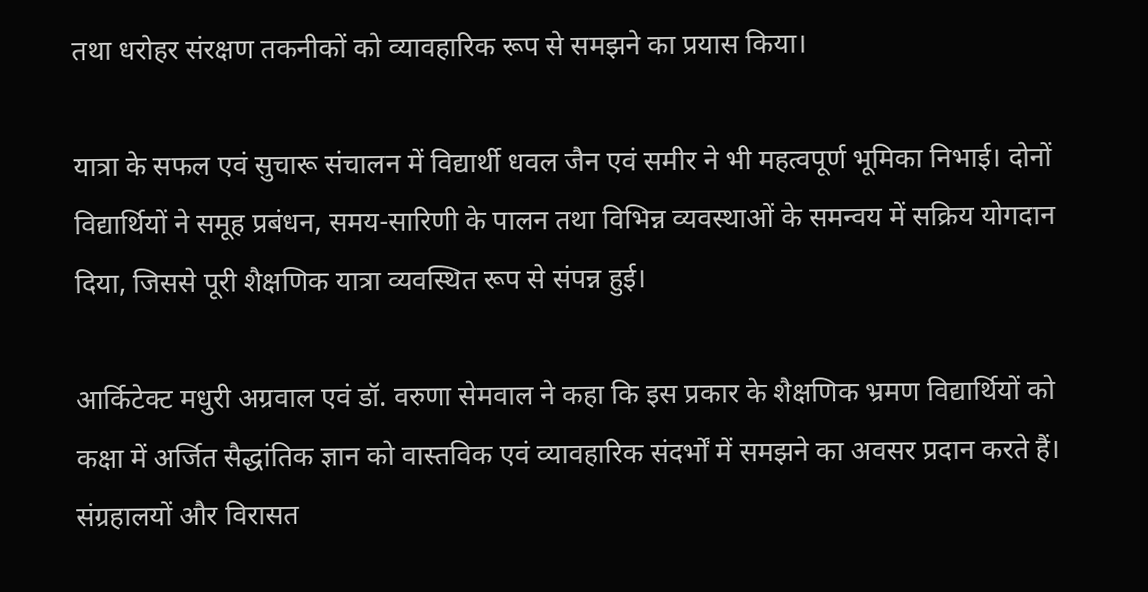तथा धरोहर संरक्षण तकनीकों को व्यावहारिक रूप से समझने का प्रयास किया।

यात्रा के सफल एवं सुचारू संचालन में विद्यार्थी धवल जैन एवं समीर ने भी महत्वपूर्ण भूमिका निभाई। दोनों विद्यार्थियों ने समूह प्रबंधन, समय-सारिणी के पालन तथा विभिन्न व्यवस्थाओं के समन्वय में सक्रिय योगदान दिया, जिससे पूरी शैक्षणिक यात्रा व्यवस्थित रूप से संपन्न हुई।

आर्किटेक्ट मधुरी अग्रवाल एवं डॉ. वरुणा सेमवाल ने कहा कि इस प्रकार के शैक्षणिक भ्रमण विद्यार्थियों को कक्षा में अर्जित सैद्धांतिक ज्ञान को वास्तविक एवं व्यावहारिक संदर्भों में समझने का अवसर प्रदान करते हैं। संग्रहालयों और विरासत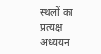स्थलों का प्रत्यक्ष अध्ययन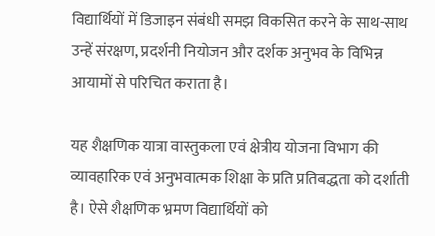विद्यार्थियों में डिजाइन संबंधी समझ विकसित करने के साथ-साथ उन्हें संरक्षण, प्रदर्शनी नियोजन और दर्शक अनुभव के विभिन्न आयामों से परिचित कराता है।

यह शैक्षणिक यात्रा वास्तुकला एवं क्षेत्रीय योजना विभाग की व्यावहारिक एवं अनुभवात्मक शिक्षा के प्रति प्रतिबद्धता को दर्शाती है। ऐसे शैक्षणिक भ्रमण विद्यार्थियों को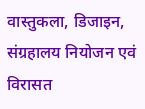वास्तुकला, डिजाइन, संग्रहालय नियोजन एवं विरासत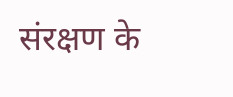संरक्षण के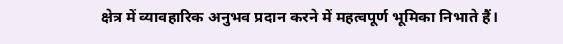क्षेत्र में व्यावहारिक अनुभव प्रदान करने में महत्वपूर्ण भूमिका निभाते हैं।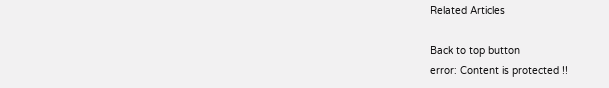Related Articles

Back to top button
error: Content is protected !!